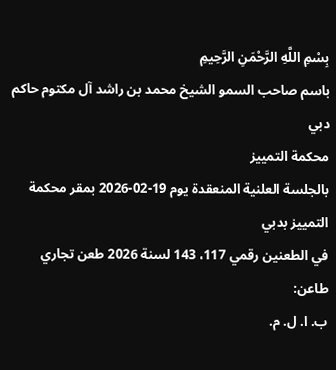بِسْمِ اللَّهِ الرَّحْمَنِ الرَّحِيمِ
باسم صاحب السمو الشيخ محمد بن راشد آل مكتوم حاكم دبي
محكمة التمييز
بالجلسة العلنية المنعقدة يوم 19-02-2026 بمقر محكمة التمييز بدبي
في الطعنين رقمي 117، 143 لسنة 2026 طعن تجاري
طاعن:
ب. ا. ل. م.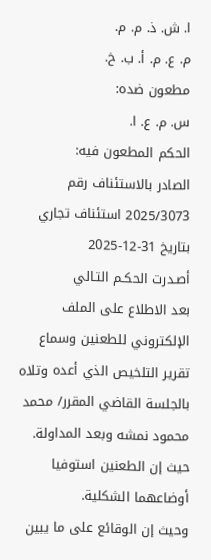ا. ش. ذ. م. م.
م. ع. م. أ. ب. خ.
مطعون ضده:
س. م. ع. ا.
الحكم المطعون فيه:
الصادر بالاستئناف رقم 2025/3073 استئناف تجاري بتاريخ 31-12-2025
أصـدرت الحكـم التـالي
بعد الاطلاع على الملف الإلكتروني للطعنين وسماع تقرير التلخيص الذي أعده وتلاه بالجلسة القاضي المقرر/ محمد محمود نمشه وبعد المداولة.
حيث إن الطعنين استوفيا أوضاعهما الشكلية.
وحيث إن الوقائع على ما يبين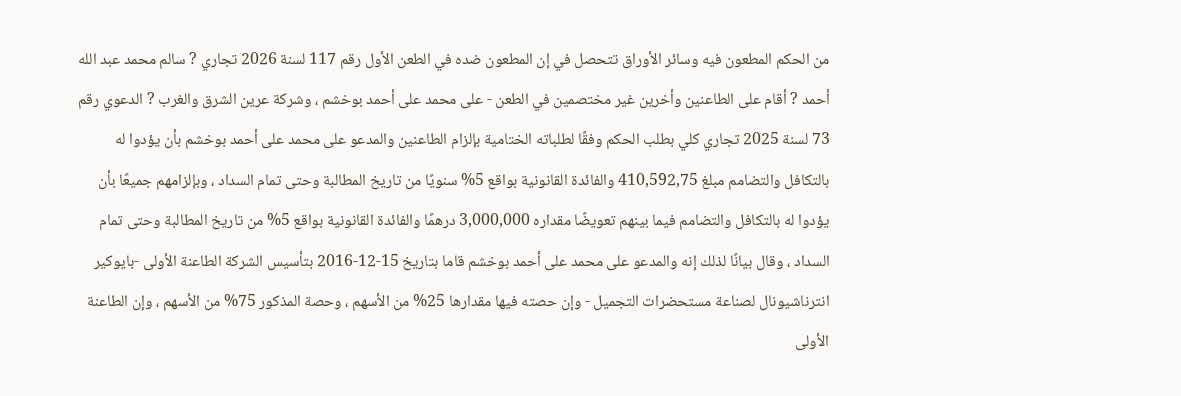من الحكم المطعون فيه وسائر الأوراق تتحصل في إن المطعون ضده في الطعن الأول رقم 117 لسنة 2026 تجاري ? سالم محمد عبد الله أحمد ? أقام على الطاعنين وأخرين غير مختصمين في الطعن - على محمد على أحمد بوخشم ، وشركة عرين الشرق والغرب ? الدعوي رقم 73 لسنة 2025 تجاري كلي بطلب الحكم وفقًا لطلباته الختامية بإلزام الطاعنين والمدعو على محمد على أحمد بوخشم بأن يؤدوا له بالتكافل والتضامم مبلغ 410,592,75 والفائدة القانونية بواقع 5% سنويًا من تاريخ المطالبة وحتى تمام السداد ، وبإلزامهم جميعًا بأن يؤدوا له بالتكافل والتضامم فيما بينهم تعويضًا مقداره 3,000,000 درهمًا والفائدة القانونية بواقع 5% من تاريخ المطالبة وحتى تمام السداد ، وقال بيانًا لذلك إنه والمدعو على محمد على أحمد بوخشم قاما بتاريخ 15-12-2016 بتأسيس الشركة الطاعنة الأولى -بايوكير انترناشيونال لصناعة مستحضرات التجميل - وإن حصته فيها مقدارها 25% من الأسهم ، وحصة المذكور 75% من الأسهم ، وإن الطاعنة الأولى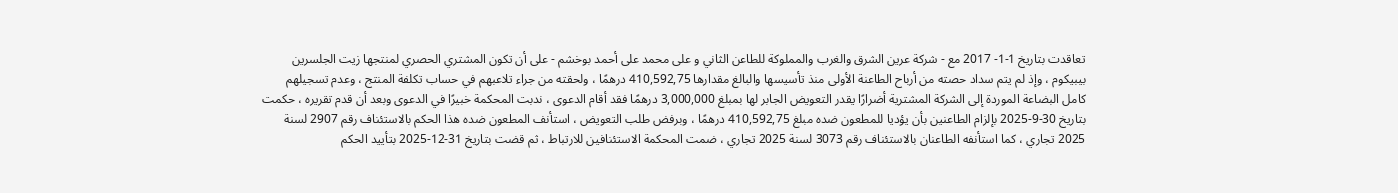تعاقدت بتاريخ 1-1- 2017 مع - شركة عرين الشرق والغرب والمملوكة للطاعن الثاني و على محمد على أحمد بوخشم - على أن تكون المشتري الحصري لمنتجها زيت الجلسرين بيبيكوم ، وإذ لم يتم سداد حصته من أرباح الطاعنة الأولى منذ تأسيسها والبالغ مقدارها 410,592,75 درهمًا ، ولحقته من جراء تلاعبهم في حساب تكلفة المنتج ، وعدم تسجيلهم كامل البضاعة الموردة إلى الشركة المشترية أضرارًا يقدر التعويض الجابر لها بمبلغ 3,000,000 درهمًا فقد أقام الدعوى ، ندبت المحكمة خبيرًا في الدعوى وبعد أن قدم تقريره ، حكمت بتاريخ 30-9-2025 بإلزام الطاعنين بأن يؤديا للمطعون ضده مبلغ 410,592,75 درهمًا ، وبرفض طلب التعويض ، استأنف المطعون ضده هذا الحكم بالاستئناف رقم 2907 لسنة 2025 تجاري ، كما استأنفه الطاعنان بالاستئناف رقم 3073 لسنة 2025 تجاري ، ضمت المحكمة الاستئنافين للارتباط ، ثم قضت بتاريخ 31-12-2025 بتأييد الحكم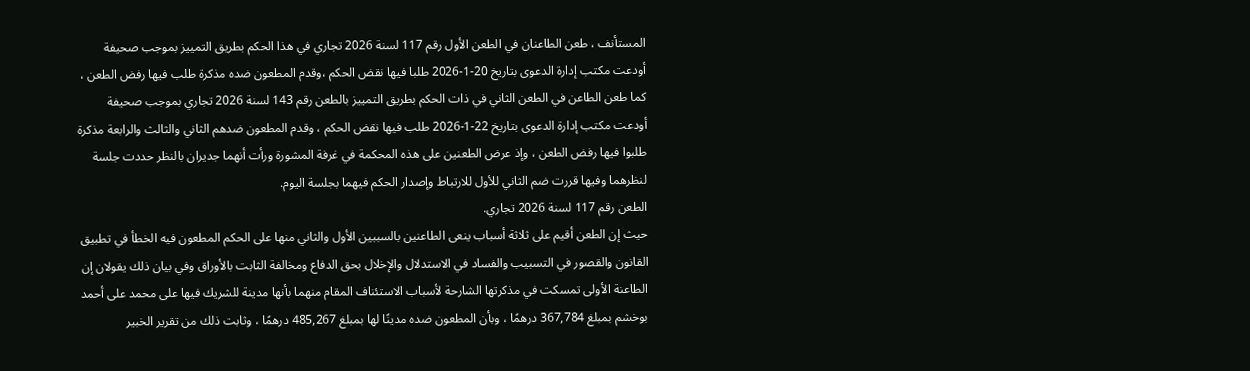المستأنف ، طعن الطاعنان في الطعن الأول رقم 117 لسنة 2026 تجاري في هذا الحكم بطريق التمييز بموجب صحيفة أودعت مكتب إدارة الدعوى بتاريخ 20-1-2026 طلبا فيها نقض الحكم ،وقدم المطعون ضده مذكرة طلب فيها رفض الطعن ، كما طعن الطاعن في الطعن الثاني في ذات الحكم بطريق التمييز بالطعن رقم 143 لسنة 2026 تجاري بموجب صحيفة أودعت مكتب إدارة الدعوى بتاريخ 22-1-2026 طلب فيها نقض الحكم ، وقدم المطعون ضدهم الثاني والثالث والرابعة مذكرة طلبوا فيها رفض الطعن ، وإذ عرض الطعنين على هذه المحكمة في غرفة المشورة ورأت أنهما جديران بالنظر حددت جلسة لنظرهما وفيها قررت ضم الثاني للأول للارتباط وإصدار الحكم فيهما بجلسة اليوم.
الطعن رقم 117 لسنة 2026 تجاري.
حيث إن الطعن أقيم على ثلاثة أسباب ينعى الطاعنين بالسببين الأول والثاني منها على الحكم المطعون فيه الخطأ في تطبيق القانون والقصور في التسبيب والفساد في الاستدلال والإخلال بحق الدفاع ومخالفة الثابت بالأوراق وفي بيان ذلك يقولان إن الطاعنة الأولى تمسكت في مذكرتها الشارحة لأسباب الاستئناف المقام منهما بأنها مدينة للشريك فيها على محمد على أحمد بوخشم بمبلغ 367,784 درهمًا ، وبأن المطعون ضده مدينًا لها بمبلغ 485,267 درهمًا ، وثابت ذلك من تقرير الخبير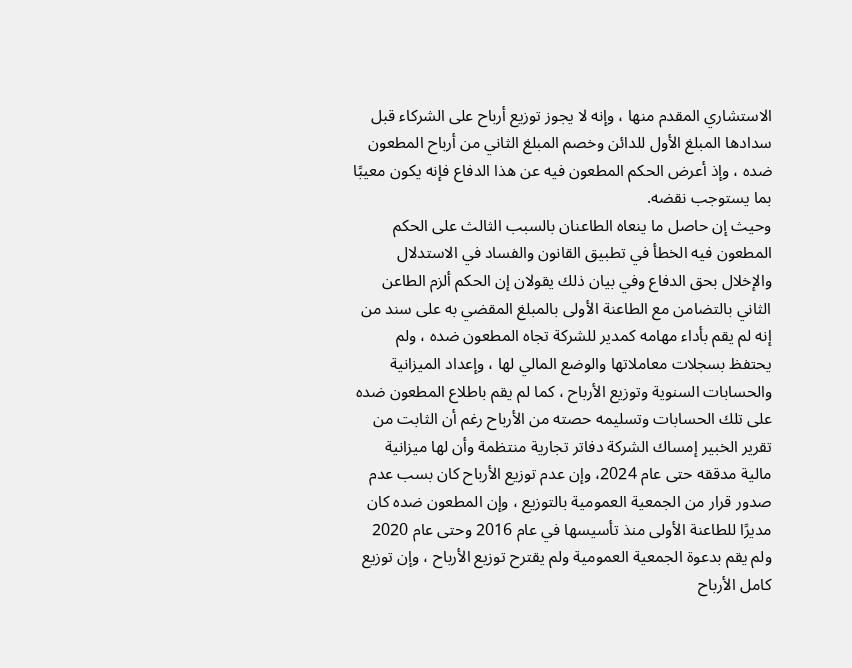الاستشاري المقدم منها ، وإنه لا يجوز توزيع أرباح على الشركاء قبل سدادها المبلغ الأول للدائن وخصم المبلغ الثاني من أرباح المطعون ضده ، وإذ أعرض الحكم المطعون فيه عن هذا الدفاع فإنه يكون معيبًا بما يستوجب نقضه.
وحيث إن حاصل ما ينعاه الطاعنان بالسبب الثالث على الحكم المطعون فيه الخطأ في تطبيق القانون والفساد في الاستدلال والإخلال بحق الدفاع وفي بيان ذلك يقولان إن الحكم ألزم الطاعن الثاني بالتضامن مع الطاعنة الأولى بالمبلغ المقضي به على سند من إنه لم يقم بأداء مهامه كمدير للشركة تجاه المطعون ضده ، ولم يحتفظ بسجلات معاملاتها والوضع المالي لها ، وإعداد الميزانية والحسابات السنوية وتوزيع الأرباح ، كما لم يقم باطلاع المطعون ضده على تلك الحسابات وتسليمه حصته من الأرباح رغم أن الثابت من تقرير الخبير إمساك الشركة دفاتر تجارية منتظمة وأن لها ميزانية مالية مدققه حتى عام 2024، وإن عدم توزيع الأرباح كان بسب عدم صدور قرار من الجمعية العمومية بالتوزيع ، وإن المطعون ضده كان مديرًا للطاعنة الأولى منذ تأسيسها في عام 2016 وحتى عام 2020 ولم يقم بدعوة الجمعية العمومية ولم يقترح توزيع الأرباح ، وإن توزيع كامل الأرباح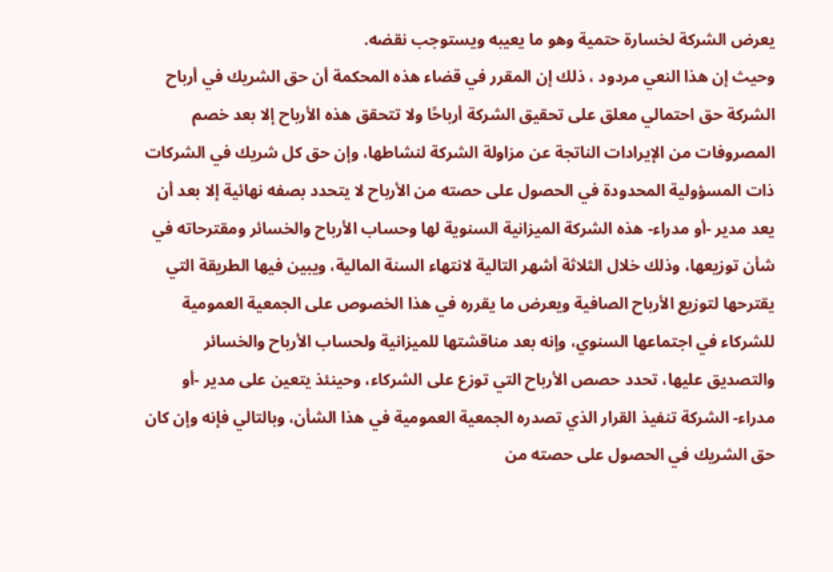يعرض الشركة لخسارة حتمية وهو ما يعيبه ويستوجب نقضه.
وحيث إن هذا النعي مردود ، ذلك إن المقرر في قضاء هذه المحكمة أن حق الشريك في أرباح الشركة حق احتمالي معلق على تحقيق الشركة أرباحًا ولا تتحقق هذه الأرباح إلا بعد خصم المصروفات من الإيرادات الناتجة عن مزاولة الشركة لنشاطها، وإن حق كل شريك في الشركات ذات المسؤولية المحدودة في الحصول على حصته من الأرباح لا يتحدد بصفه نهائية إلا بعد أن يعد مدير -أو مدراء- هذه الشركة الميزانية السنوية لها وحساب الأرباح والخسائر ومقترحاته في شأن توزيعها، وذلك خلال الثلاثة أشهر التالية لانتهاء السنة المالية، ويبين فيها الطريقة التي يقترحها لتوزيع الأرباح الصافية ويعرض ما يقرره في هذا الخصوص على الجمعية العمومية للشركاء في اجتماعها السنوي، وإنه بعد مناقشتها للميزانية ولحساب الأرباح والخسائر والتصديق عليها، تحدد حصص الأرباح التي توزع على الشركاء، وحينئذ يتعين على مدير -أو مدراء- الشركة تنفيذ القرار الذي تصدره الجمعية العمومية في هذا الشأن، وبالتالي فإنه وإن كان حق الشريك في الحصول على حصته من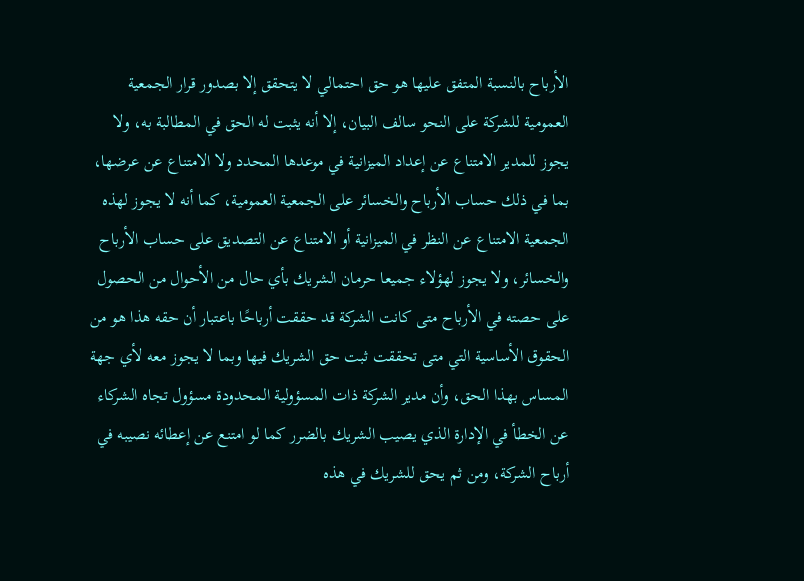الأرباح بالنسبة المتفق عليها هو حق احتمالي لا يتحقق إلا بصدور قرار الجمعية العمومية للشركة على النحو سالف البيان، إلا أنه يثبت له الحق في المطالبة به، ولا يجوز للمدير الامتناع عن إعداد الميزانية في موعدها المحدد ولا الامتناع عن عرضها، بما في ذلك حساب الأرباح والخسائر على الجمعية العمومية، كما أنه لا يجوز لهذه الجمعية الامتناع عن النظر في الميزانية أو الامتناع عن التصديق على حساب الأرباح والخسائر، ولا يجوز لهؤلاء جميعا حرمان الشريك بأي حال من الأحوال من الحصول على حصته في الأرباح متى كانت الشركة قد حققت أرباحًا باعتبار أن حقه هذا هو من الحقوق الأساسية التي متى تحققت ثبت حق الشريك فيها وبما لا يجوز معه لأي جهة المساس بهذا الحق، وأن مدير الشركة ذات المسؤولية المحدودة مسؤول تجاه الشركاء عن الخطأ في الإدارة الذي يصيب الشريك بالضرر كما لو امتنع عن إعطائه نصيبه في أرباح الشركة، ومن ثم يحق للشريك في هذه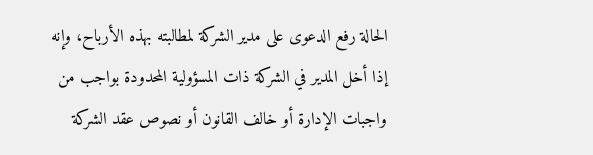الحالة رفع الدعوى على مدير الشركة لمطالبته بهذه الأرباح، وإنه إذا أخل المدير في الشركة ذات المسؤولية المحدودة بواجب من واجبات الإدارة أو خالف القانون أو نصوص عقد الشركة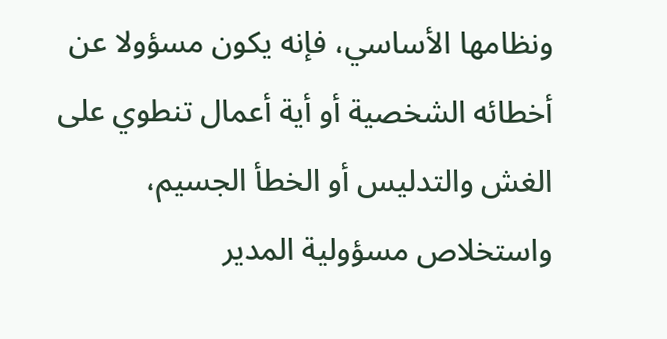ونظامها الأساسي، فإنه يكون مسؤولا عن أخطائه الشخصية أو أية أعمال تنطوي على الغش والتدليس أو الخطأ الجسيم، واستخلاص مسؤولية المدير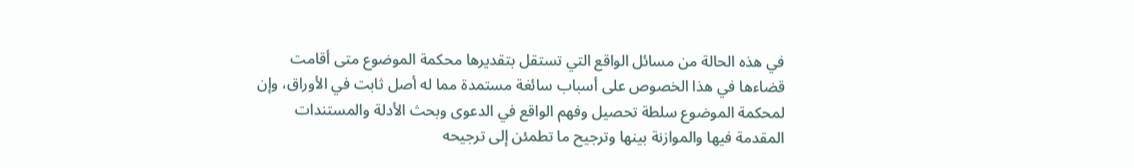في هذه الحالة من مسائل الواقع التي تستقل بتقديرها محكمة الموضوع متى أقامت قضاءها في هذا الخصوص على أسباب سائغة مستمدة مما له أصل ثابت في الأوراق، وإن لمحكمة الموضوع سلطة تحصيل وفهم الواقع في الدعوى وبحث الأدلة والمستندات المقدمة فيها والموازنة بينها وترجيح ما تطمئن إلى ترجيحه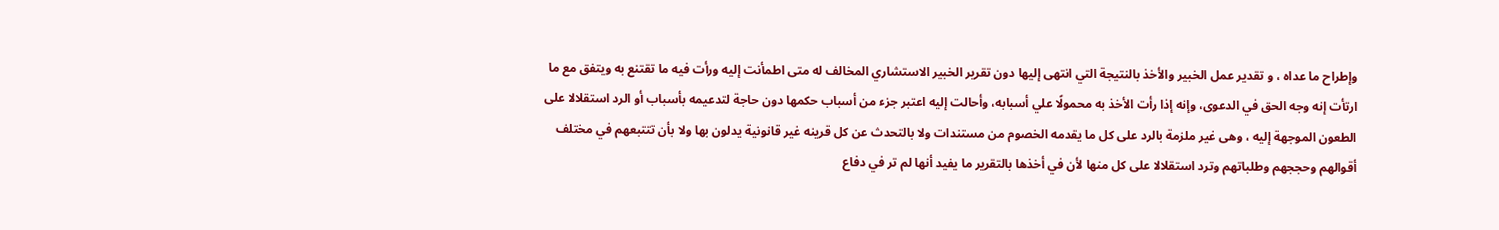وإطراح ما عداه ، و تقدير عمل الخبير والأخذ بالنتيجة التي انتهى إليها دون تقرير الخبير الاستشاري المخالف له متى اطمأنت إليه ورأت فيه ما تقتنع به ويتفق مع ما ارتأت إنه وجه الحق في الدعوى، وإنه إذا رأت الأخذ به محمولًا علي أسبابه، وأحالت إليه اعتبر جزء من أسباب حكمها دون حاجة لتدعيمه بأسباب أو الرد استقلالا على الطعون الموجهة إليه ، وهى غير ملزمة بالرد على كل ما يقدمه الخصوم من مستندات ولا بالتحدث عن كل قرينه غير قانونية يدلون بها ولا بأن تتتبعهم في مختلف أقوالهم وحججهم وطلباتهم وترد استقلالا على كل منها لأن في أخذها بالتقرير ما يفيد أنها لم تر في دفاع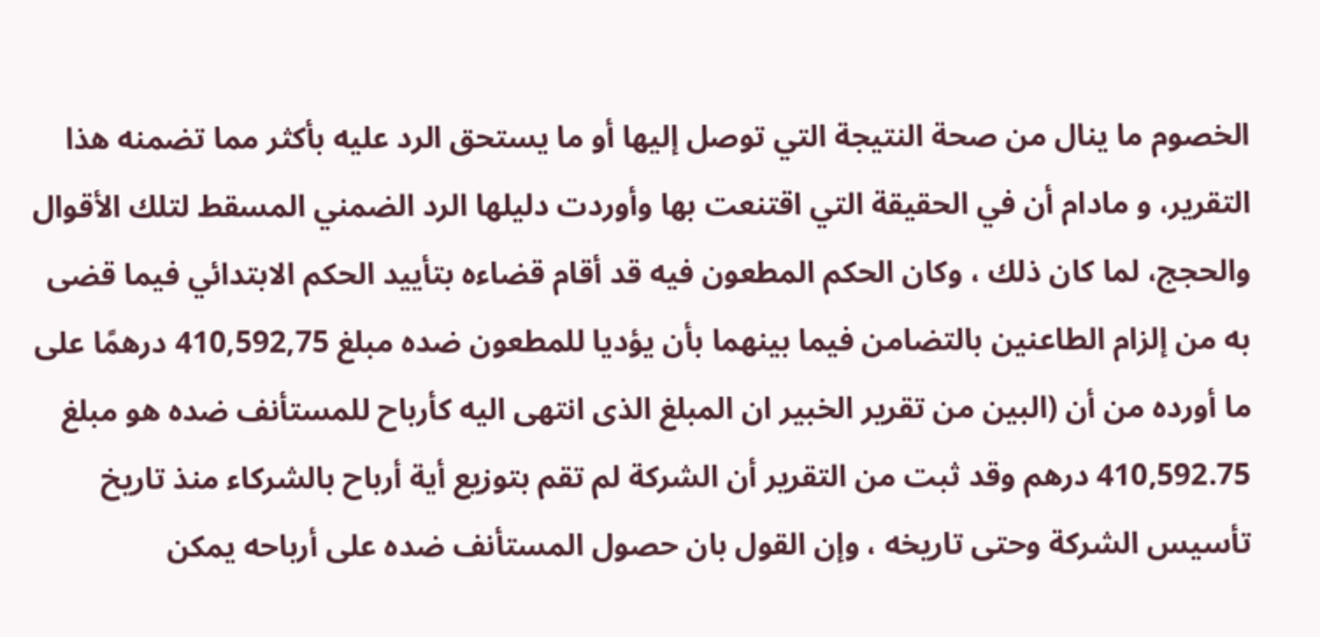الخصوم ما ينال من صحة النتيجة التي توصل إليها أو ما يستحق الرد عليه بأكثر مما تضمنه هذا التقرير، و مادام أن في الحقيقة التي اقتنعت بها وأوردت دليلها الرد الضمني المسقط لتلك الأقوال والحجج، لما كان ذلك ، وكان الحكم المطعون فيه قد أقام قضاءه بتأييد الحكم الابتدائي فيما قضى به من إلزام الطاعنين بالتضامن فيما بينهما بأن يؤديا للمطعون ضده مبلغ 410,592,75 درهمًا على ما أورده من أن (البين من تقرير الخبير ان المبلغ الذى انتهى اليه كأرباح للمستأنف ضده هو مبلغ 410,592.75 درهم وقد ثبت من التقرير أن الشركة لم تقم بتوزيع أية أرباح بالشركاء منذ تاريخ تأسيس الشركة وحتى تاريخه ، وإن القول بان حصول المستأنف ضده على أرباحه يمكن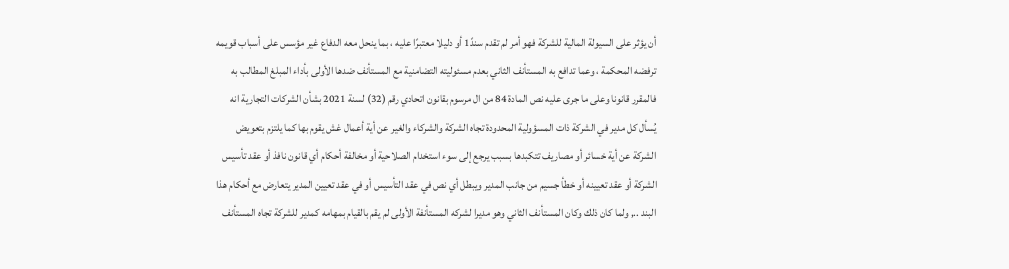أن يؤثر على السيولة المالية للشركة فهو أمر لم تقدم سندً1 أو دليلا معتبرًا عليه ، بما ينحل معه الدفاع غير مؤسس على أسباب قويمه ترفضه المحكمة ، وعما تدافع به المستأنف الثاني بعدم مسئوليته التضامنية مع المستأنف ضدها الأولى بأداء المبلغ المطالب به فالمقرر قانونا وعلى ما جرى عليه نص المادة 84 من ال مرسوم بقانون اتحادي رقم (32) لسنة 2021 بشأن الشركات التجارية انه يُسأل كل مدير في الشركة ذات المسؤولية المحدودة تجاه الشركة والشركاء والغير عن أية أعمال غش يقوم بها كما يلتزم بتعويض الشركة عن أية خسائر أو مصاريف تتكبدها بسبب يرجع إلى سوء استخدام الصلاحية أو مخالفة أحكام أي قانون نافذ أو عقد تأسيس الشركة أو عقد تعيينه أو خطأ جسيم من جانب المدير ويبطل أي نص في عقد التأسيس أو في عقد تعيين المدير يتعارض مع أحكام هذا البند .., ولما كان ذلك وكان المستأنف الثاني وهو مديرا لشركه المستأنفة الأولى لم يقم بالقيام بمهامه كمدير للشركة تجاه المستأنف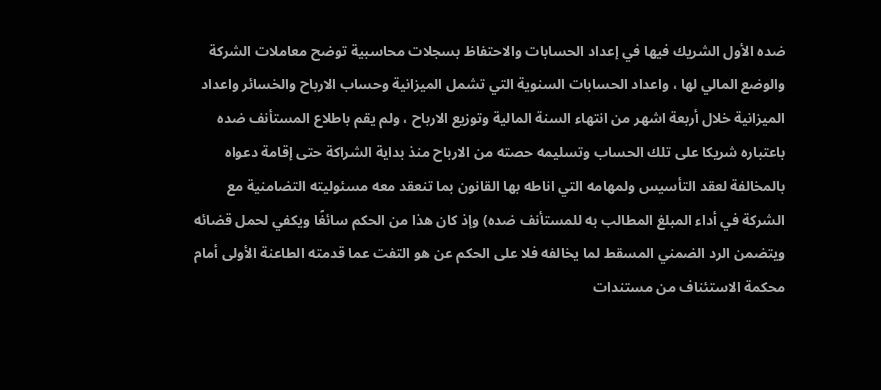ضده الأول الشريك فيها في إعداد الحسابات والاحتفاظ بسجلات محاسبية توضح معاملات الشركة والوضع المالي لها ، واعداد الحسابات السنوية التي تشمل الميزانية وحساب الارباح والخسائر واعداد الميزانية خلال أربعة اشهر من انتهاء السنة المالية وتوزيع الارباح ، ولم يقم باطلاع المستأنف ضده باعتباره شريكا على تلك الحساب وتسليمه حصته من الارباح منذ بداية الشراكة حتى إقامة دعواه بالمخالفة لعقد التأسيس ولمهامه التي اناطه بها القانون بما تنعقد معه مسئوليته التضامنية مع الشركة في أداء المبلغ المطالب به للمستأنف ضده) وإذ كان هذا من الحكم سائغًا ويكفي لحمل قضائه ويتضمن الرد الضمني المسقط لما يخالفه فلا على الحكم عن هو التفت عما قدمته الطاعنة الأولى أمام محكمة الاستئناف من مستندات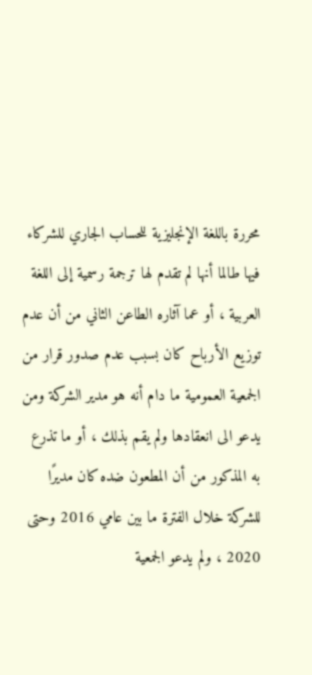محررة باللغة الإنجليزية للحساب الجاري للشركاء فيها طالما أنها لم تقدم لها ترجمة رسمية إلى اللغة العربية ، أو عما آثاره الطاعن الثاني من أن عدم توزيع الأرباح كان بسبب عدم صدور قرار من الجمعية العمومية ما دام أنه هو مدير الشركة ومن يدعو الى انعقادها ولم يقم بذلك ، أو ما تذرع به المذكور من أن المطعون ضده كان مديرًا للشركة خلال الفترة ما بين عامي 2016 وحتى 2020 ، ولم يدعو الجمعية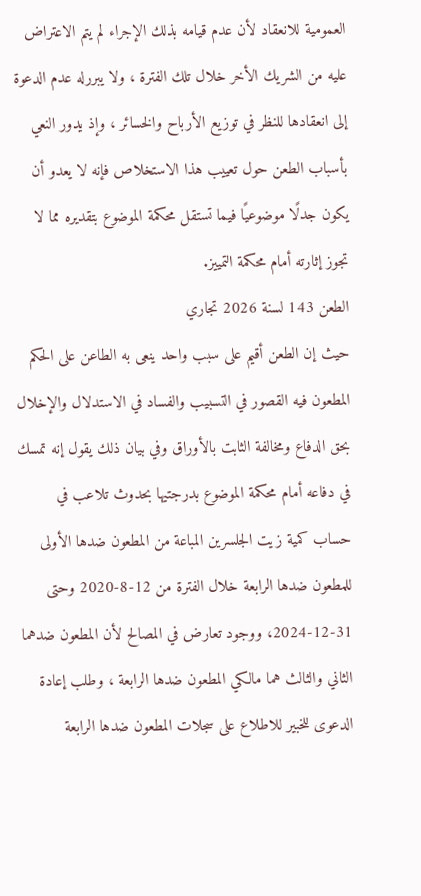العمومية للانعقاد لأن عدم قيامه بذلك الإجراء لم يتم الاعتراض عليه من الشريك الأخر خلال تلك الفترة ، ولا يبررله عدم الدعوة إلى انعقادها للنظر في توزيع الأرباح والخسائر ، وإذ يدور النعي بأسباب الطعن حول تعييب هذا الاستخلاص فإنه لا يعدو أن يكون جدلًا موضوعيًا فيما تستقل محكمة الموضوع بتقديره مما لا تجوز إثارته أمام محكمة التمييز.
الطعن 143 لسنة 2026 تجاري
حيث إن الطعن أقيم على سبب واحد ينعى به الطاعن على الحكم المطعون فيه القصور في التسبيب والفساد في الاستدلال والإخلال بحق الدفاع ومخالفة الثابت بالأوراق وفي بيان ذلك يقول إنه تمسك في دفاعه أمام محكمة الموضوع بدرجتيها بحدوث تلاعب في حساب كمية زيت الجلسرين المباعة من المطعون ضدها الأولى للمطعون ضدها الرابعة خلال الفترة من 12-8-2020 وحتى 31-12-2024، ووجود تعارض في المصالح لأن المطعون ضدهما الثاني والثالث هما مالكي المطعون ضدها الرابعة ، وطلب إعادة الدعوى للخبير للاطلاع على سجلات المطعون ضدها الرابعة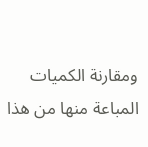ومقارنة الكميات المباعة منها من هذا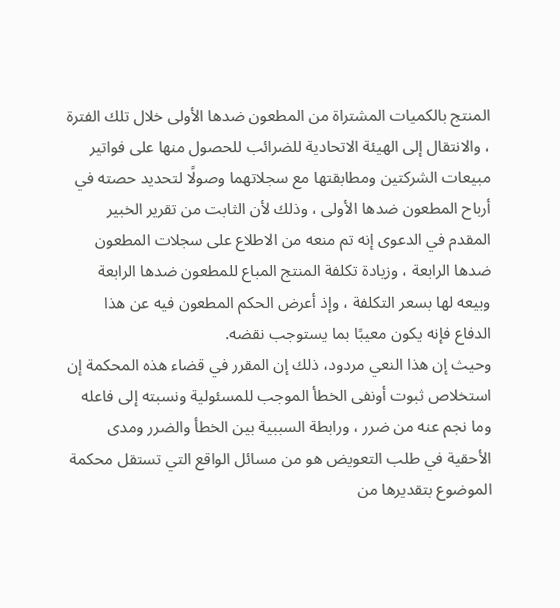المنتج بالكميات المشتراة من المطعون ضدها الأولى خلال تلك الفترة ، والانتقال إلى الهيئة الاتحادية للضرائب للحصول منها على فواتير مبيعات الشركتين ومطابقتها مع سجلاتهما وصولًا لتحديد حصته في أرباح المطعون ضدها الأولى ، وذلك لأن الثابت من تقرير الخبير المقدم في الدعوى إنه تم منعه من الاطلاع على سجلات المطعون ضدها الرابعة ، وزيادة تكلفة المنتج المباع للمطعون ضدها الرابعة وبيعه لها بسعر التكلفة ، وإذ أعرض الحكم المطعون فيه عن هذا الدفاع فإنه يكون معيبًا بما يستوجب نقضه.
وحيث إن هذا النعي مردود، ذلك إن المقرر في قضاء هذه المحكمة إن استخلاص ثبوت أونفى الخطأ الموجب للمسئولية ونسبته إلى فاعله وما نجم عنه من ضرر ، ورابطة السببية بين الخطأ والضرر ومدى الأحقية في طلب التعويض هو من مسائل الواقع التي تستقل محكمة الموضوع بتقديرها من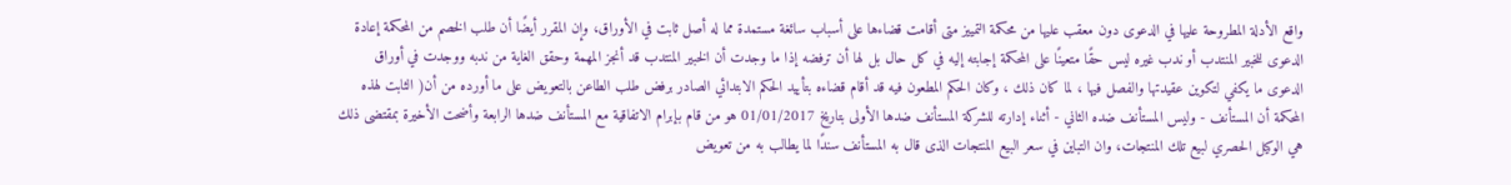واقع الأدلة المطروحة عليها في الدعوى دون معقب عليها من محكمة التمييز متى أقامت قضاءها على أسباب سائغة مستمدة مما له أصل ثابت في الأوراق، وإن المقرر أيضًا أن طلب الخصم من المحكمة إعادة الدعوى للخبير المنتدب أو ندب غيره ليس حقًا متعينًا على المحكمة إجابته إليه في كل حال بل لها أن ترفضه إذا ما وجدت أن الخبير المنتدب قد أنجز المهمة وحقق الغاية من ندبه ووجدت في أوراق الدعوى ما يكفي لتكوين عقيدتها والفصل فيها ، لما كان ذلك ، وكان الحكم المطعون فيه قد أقام قضاءه بتأييد الحكم الابتدائي الصادر برفض طلب الطاعن بالتعويض على ما أورده من أن( الثابت لهذه المحكمة أن المستأنف - وليس المستأنف ضده الثاني - أثناء إدارته للشركة المستأنف ضدها الأولى بتاريخ 01/01/2017 هو من قام بإبرام الاتفاقية مع المستأنف ضدها الرابعة وأضحت الأخيرة بمقتضى ذلك هي الوكيل الحصري لبيع تلك المنتجات، وان التباين في سعر البيع المنتجات الذى قال به المستأنف سندًا لما يطالب به من تعويض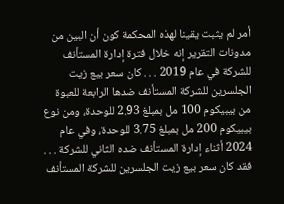أمر لم يثبت يقينا لهذه المحكمة كون أن البين من مدونات التقرير إنه خلال فترة إدارة المستأنف للشركة في عام 2019 . . . كان سعر بيع زيت الجلسرين للشركة المستأنف ضدها الرابعة للعبوة من بيبيكوم 100 مل بمبلغ 2.93 للوحدة، ومن نوع بيبيكوم 200 مل بمبلغ 3.75 للوحدة، وفي عام 2024 أثناء إدارة المستأنف ضده الثاني للشركة . . . فقد كان سعر بيع زيت الجلسرين للشركة المستأنف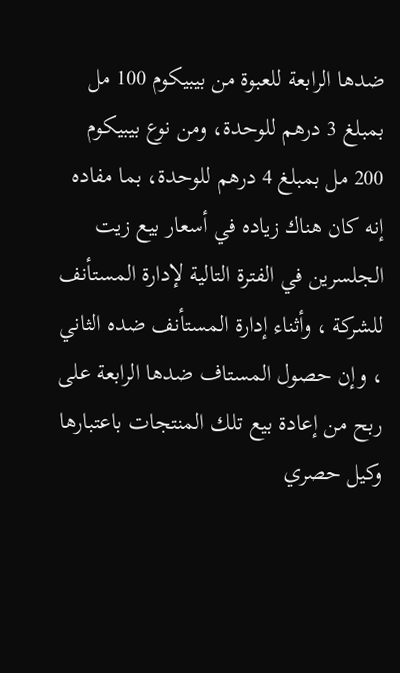ضدها الرابعة للعبوة من بيبيكوم 100 مل بمبلغ 3 درهم للوحدة، ومن نوع بيبيكوم 200 مل بمبلغ 4 درهم للوحدة، بما مفاده إنه كان هناك زياده في أسعار بيع زيت الجلسرين في الفترة التالية لإدارة المستأنف للشركة ، وأثناء إدارة المستأنف ضده الثاني ، وإن حصول المستاف ضدها الرابعة على ربح من إعادة بيع تلك المنتجات باعتبارها وكيل حصري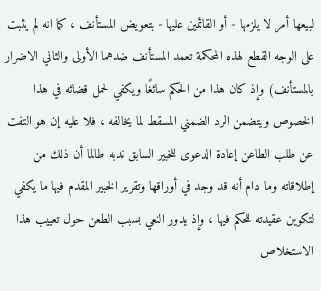لبيعها أمر لا يلزمها - أو القائمين عليها - بتعويض المستأنف ، كما انه لم يثبت على الوجه القطع لهذه المحكمة تعمد المستأنف ضدهما الأولى والثاني الاضرار بالمستأنف) وإذ كان هذا من الحكم سائغًا ويكفي لحمل قضائه في هذا الخصوص ويتضمن الرد الضمني المسقط لما يخالفه ، فلا عليه إن هو التفت عن طلب الطاعن إعادة الدعوى للخبير السابق ندبه طالما أن ذلك من إطلاقاته وما دام أنه قد وجد في أوراقها وتقرير الخبير المقدم فيها ما يكفي لتكوين عقيدته للحكم فيها ، وإذ يدور النعي بسبب الطعن حول تعييب هذا الاستخلاص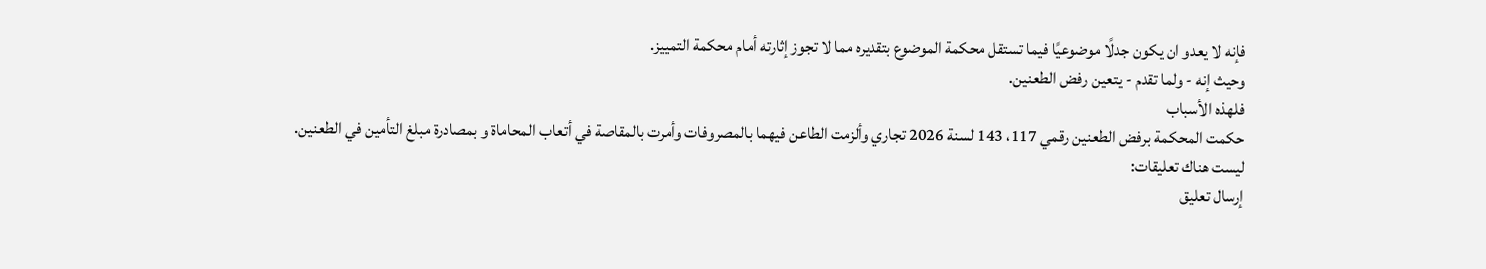فإنه لا يعدو ان يكون جدلًا موضوعيًا فيما تستقل محكمة الموضوع بتقديره مما لا تجوز إثارته أمام محكمة التمييز.
وحيث إنه - ولما تقدم - يتعين رفض الطعنين.
فلهذه الأسباب
حكمت المحكمة برفض الطعنين رقمي 117، 143 لسنة 2026 تجاري وألزمت الطاعن فيهما بالمصروفات وأمرت بالمقاصة في أتعاب المحاماة و بمصادرة مبلغ التأمين في الطعنين.
ليست هناك تعليقات:
إرسال تعليق